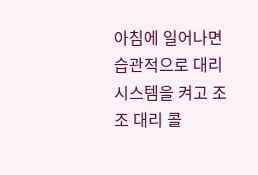아침에 일어나면 습관적으로 대리 시스템을 켜고 조조 대리 콜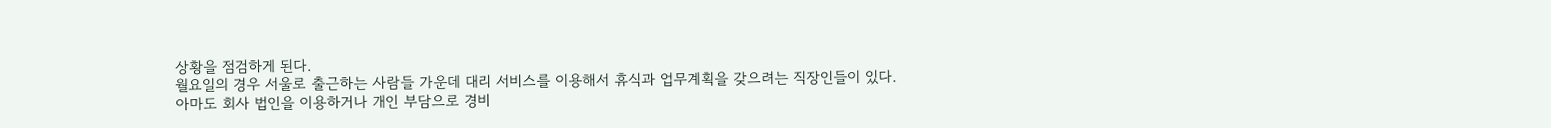상황을 점검하게 된다.
월요일의 경우 서울로 출근하는 사람들 가운데 대리 서비스를 이용해서 휴식과 업무계획을 갖으려는 직장인들이 있다. 아마도 회사 법인을 이용하거나 개인 부담으로 경비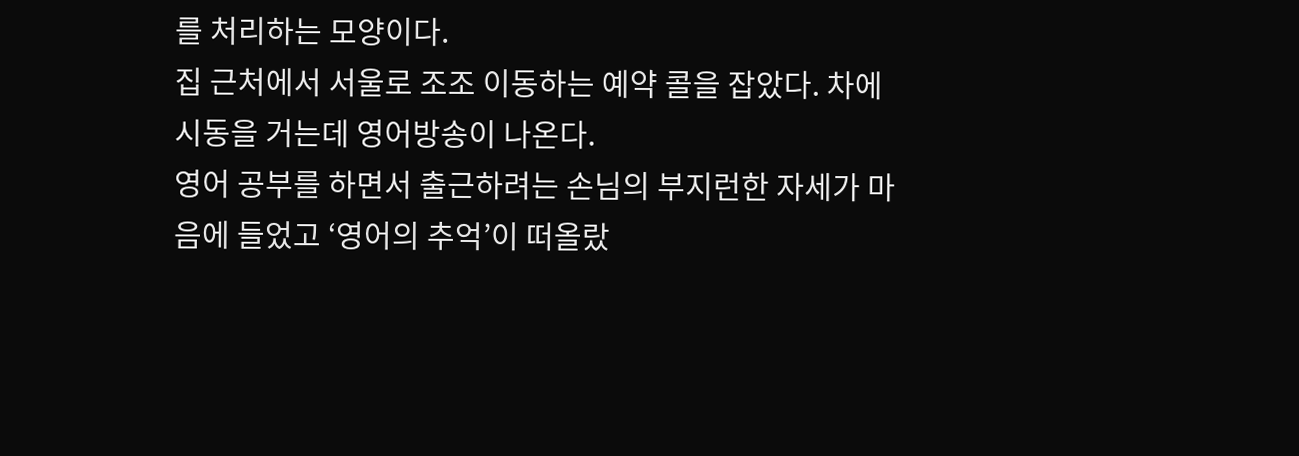를 처리하는 모양이다.
집 근처에서 서울로 조조 이동하는 예약 콜을 잡았다. 차에 시동을 거는데 영어방송이 나온다.
영어 공부를 하면서 출근하려는 손님의 부지런한 자세가 마음에 들었고 ‘영어의 추억’이 떠올랐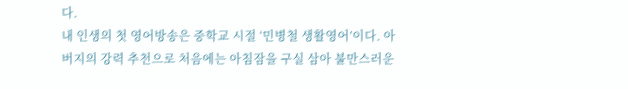다.
내 인생의 첫 영어방송은 중학교 시절 ‘민병철 생활영어’이다. 아버지의 강력 추천으로 처음에는 아침잠을 구실 삼아 불만스러운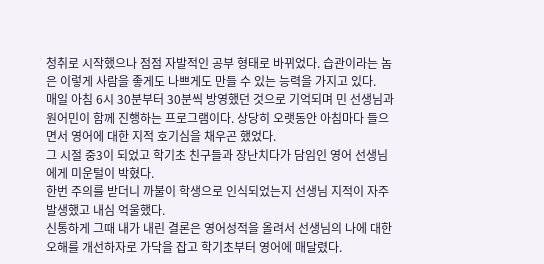청취로 시작했으나 점점 자발적인 공부 형태로 바뀌었다. 습관이라는 놈은 이렇게 사람을 좋게도 나쁘게도 만들 수 있는 능력을 가지고 있다.
매일 아침 6시 30분부터 30분씩 방영했던 것으로 기억되며 민 선생님과 원어민이 함께 진행하는 프로그램이다. 상당히 오랫동안 아침마다 들으면서 영어에 대한 지적 호기심을 채우곤 했었다.
그 시절 중3이 되었고 학기초 친구들과 장난치다가 담임인 영어 선생님에게 미운털이 박혔다.
한번 주의를 받더니 까불이 학생으로 인식되었는지 선생님 지적이 자주 발생했고 내심 억울했다.
신통하게 그때 내가 내린 결론은 영어성적을 올려서 선생님의 나에 대한 오해를 개선하자로 가닥을 잡고 학기초부터 영어에 매달렸다.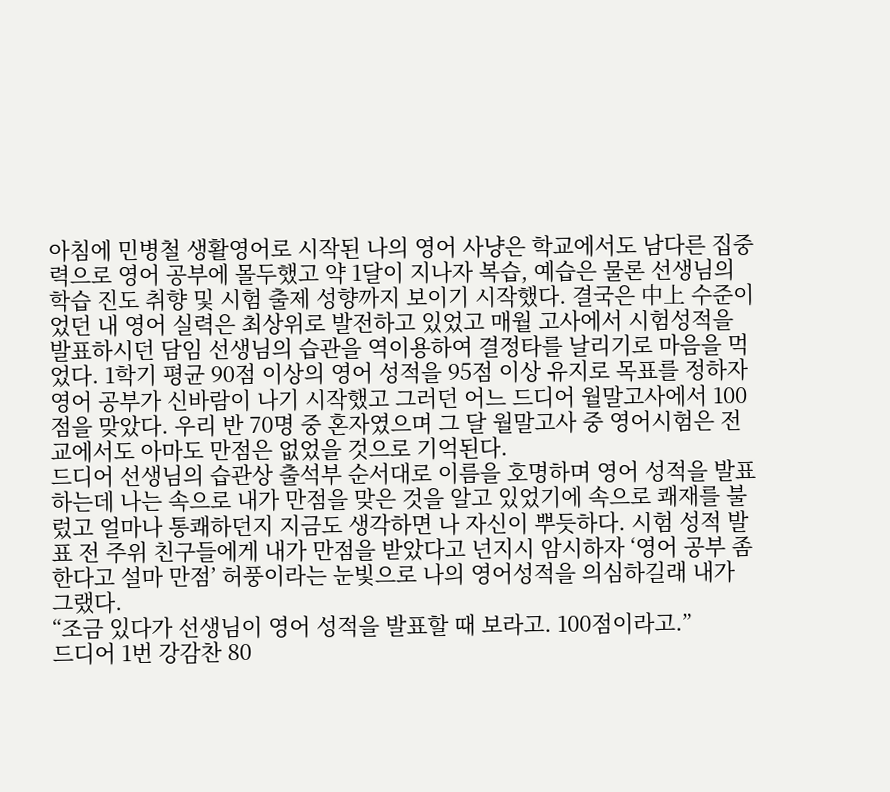아침에 민병철 생활영어로 시작된 나의 영어 사냥은 학교에서도 남다른 집중력으로 영어 공부에 몰두했고 약 1달이 지나자 복습, 예습은 물론 선생님의 학습 진도 취향 및 시험 출제 성향까지 보이기 시작했다. 결국은 中上 수준이었던 내 영어 실력은 최상위로 발전하고 있었고 매월 고사에서 시험성적을 발표하시던 담임 선생님의 습관을 역이용하여 결정타를 날리기로 마음을 먹었다. 1학기 평균 90점 이상의 영어 성적을 95점 이상 유지로 목표를 정하자 영어 공부가 신바람이 나기 시작했고 그러던 어느 드디어 월말고사에서 100점을 맞았다. 우리 반 70명 중 혼자였으며 그 달 월말고사 중 영어시험은 전교에서도 아마도 만점은 없었을 것으로 기억된다.
드디어 선생님의 습관상 출석부 순서대로 이름을 호명하며 영어 성적을 발표하는데 나는 속으로 내가 만점을 맞은 것을 알고 있었기에 속으로 쾌재를 불렀고 얼마나 통쾌하던지 지금도 생각하면 나 자신이 뿌듯하다. 시험 성적 발표 전 주위 친구들에게 내가 만점을 받았다고 넌지시 암시하자 ‘영어 공부 좀 한다고 설마 만점’ 허풍이라는 눈빛으로 나의 영어성적을 의심하길래 내가 그랬다.
“조금 있다가 선생님이 영어 성적을 발표할 때 보라고. 100점이라고.”
드디어 1번 강감찬 80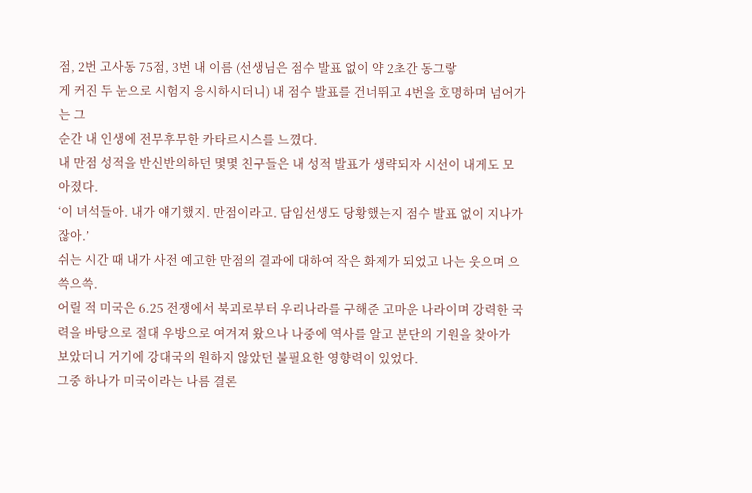점, 2번 고사동 75점, 3번 내 이름 (선생님은 점수 발표 없이 약 2초간 동그랗
게 커진 두 눈으로 시험지 응시하시더니) 내 점수 발표를 건너뛰고 4번을 호명하며 넘어가는 그
순간 내 인생에 전무후무한 카타르시스를 느꼈다.
내 만점 성적을 반신반의하던 몇몇 친구들은 내 성적 발표가 생략되자 시선이 내게도 모아졌다.
‘이 녀석들아. 내가 얘기했지. 만점이라고. 담임선생도 당황했는지 점수 발표 없이 지나가잖아.’
쉬는 시간 때 내가 사전 예고한 만점의 결과에 대하여 작은 화제가 되었고 나는 웃으며 으쓱으쓱.
어릴 적 미국은 6.25 전쟁에서 북괴로부터 우리나라를 구해준 고마운 나라이며 강력한 국력을 바탕으로 절대 우방으로 여겨져 왔으나 나중에 역사를 알고 분단의 기원을 찾아가 보았더니 거기에 강대국의 원하지 않았던 불필요한 영향력이 있었다.
그중 하나가 미국이라는 나름 결론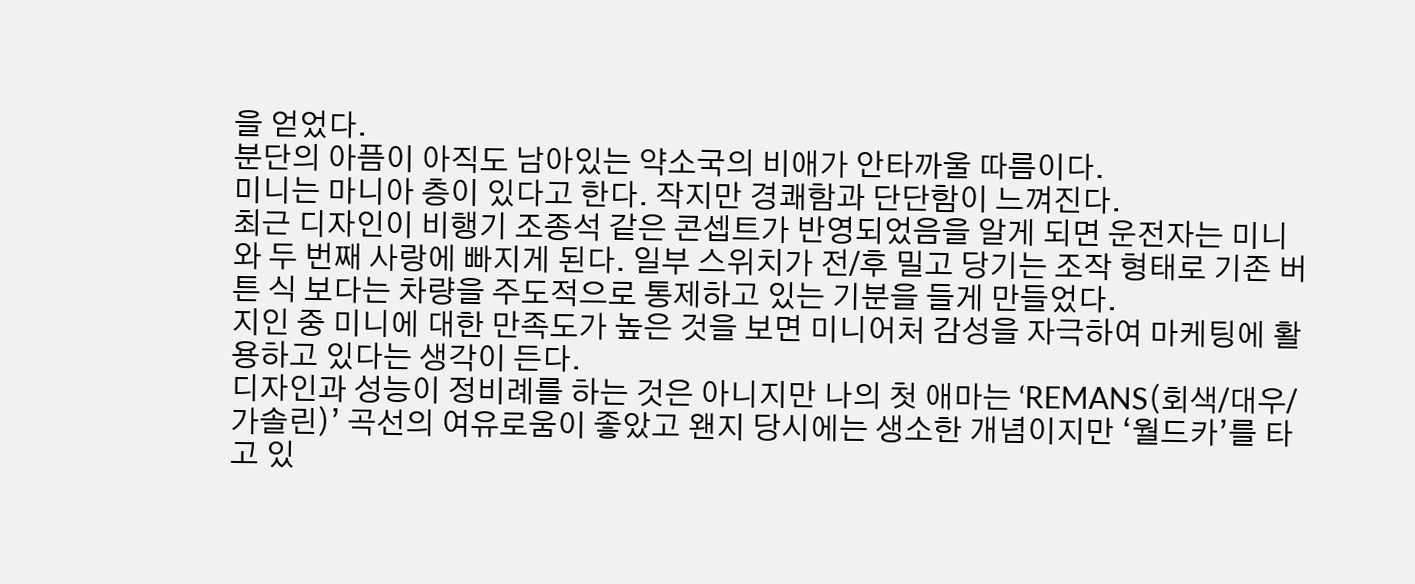을 얻었다.
분단의 아픔이 아직도 남아있는 약소국의 비애가 안타까울 따름이다.
미니는 마니아 층이 있다고 한다. 작지만 경쾌함과 단단함이 느껴진다.
최근 디자인이 비행기 조종석 같은 콘셉트가 반영되었음을 알게 되면 운전자는 미니와 두 번째 사랑에 빠지게 된다. 일부 스위치가 전/후 밀고 당기는 조작 형태로 기존 버튼 식 보다는 차량을 주도적으로 통제하고 있는 기분을 들게 만들었다.
지인 중 미니에 대한 만족도가 높은 것을 보면 미니어처 감성을 자극하여 마케팅에 활용하고 있다는 생각이 든다.
디자인과 성능이 정비례를 하는 것은 아니지만 나의 첫 애마는 ‘REMANS(회색/대우/가솔린)’ 곡선의 여유로움이 좋았고 왠지 당시에는 생소한 개념이지만 ‘월드카’를 타고 있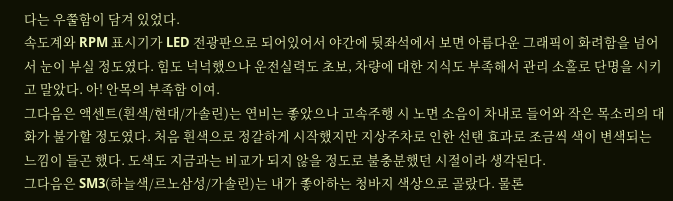다는 우쭐함이 담겨 있었다.
속도계와 RPM 표시기가 LED 전광판으로 되어있어서 야간에 뒷좌석에서 보면 아름다운 그래픽이 화려함을 넘어서 눈이 부실 정도였다. 힘도 넉넉했으나 운전실력도 초보, 차량에 대한 지식도 부족해서 관리 소홀로 단명을 시키고 말았다. 아! 안목의 부족함 이여.
그다음은 액센트(흰색/현대/가솔린)는 연비는 좋았으나 고속주행 시 노면 소음이 차내로 들어와 작은 목소리의 대화가 불가할 정도였다. 처음 흰색으로 정갈하게 시작했지만 지상주차로 인한 선탠 효과로 조금씩 색이 변색되는 느낌이 들곤 했다. 도색도 지금과는 비교가 되지 않을 정도로 불충분했던 시절이라 생각된다.
그다음은 SM3(하늘색/르노삼성/가솔린)는 내가 좋아하는 청바지 색상으로 골랐다. 물론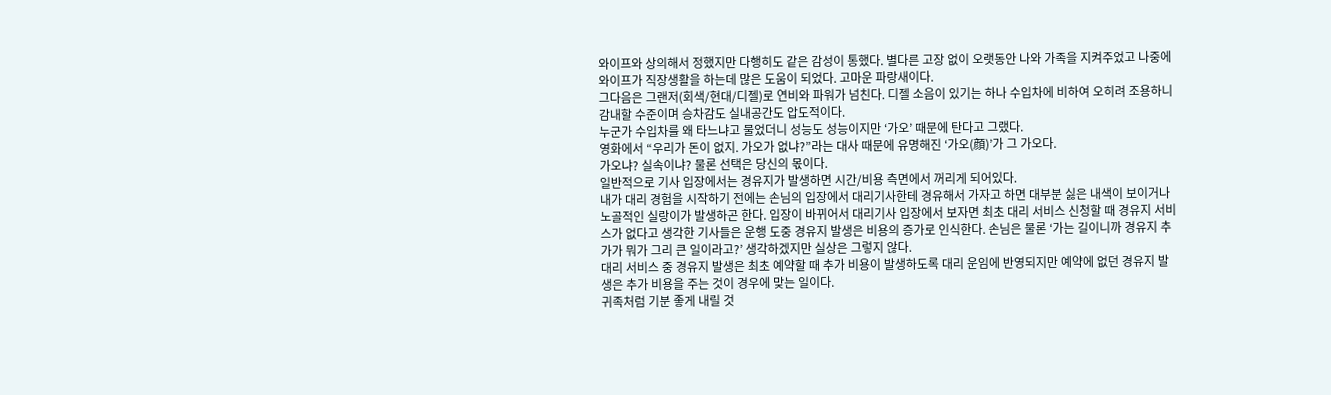와이프와 상의해서 정했지만 다행히도 같은 감성이 통했다. 별다른 고장 없이 오랫동안 나와 가족을 지켜주었고 나중에 와이프가 직장생활을 하는데 많은 도움이 되었다. 고마운 파랑새이다.
그다음은 그랜저(회색/현대/디젤)로 연비와 파워가 넘친다. 디젤 소음이 있기는 하나 수입차에 비하여 오히려 조용하니 감내할 수준이며 승차감도 실내공간도 압도적이다.
누군가 수입차를 왜 타느냐고 물었더니 성능도 성능이지만 ‘가오’ 때문에 탄다고 그랬다.
영화에서 “우리가 돈이 없지. 가오가 없냐?”라는 대사 때문에 유명해진 ‘가오(顔)’가 그 가오다.
가오냐? 실속이냐? 물론 선택은 당신의 몫이다.
일반적으로 기사 입장에서는 경유지가 발생하면 시간/비용 측면에서 꺼리게 되어있다.
내가 대리 경험을 시작하기 전에는 손님의 입장에서 대리기사한테 경유해서 가자고 하면 대부분 싫은 내색이 보이거나 노골적인 실랑이가 발생하곤 한다. 입장이 바뀌어서 대리기사 입장에서 보자면 최초 대리 서비스 신청할 때 경유지 서비스가 없다고 생각한 기사들은 운행 도중 경유지 발생은 비용의 증가로 인식한다. 손님은 물론 ‘가는 길이니까 경유지 추가가 뭐가 그리 큰 일이라고?’ 생각하겠지만 실상은 그렇지 않다.
대리 서비스 중 경유지 발생은 최초 예약할 때 추가 비용이 발생하도록 대리 운임에 반영되지만 예약에 없던 경유지 발생은 추가 비용을 주는 것이 경우에 맞는 일이다.
귀족처럼 기분 좋게 내릴 것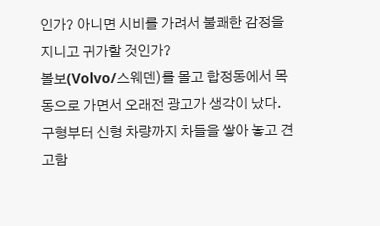인가? 아니면 시비를 가려서 불쾌한 감정을 지니고 귀가할 것인가?
볼보(Volvo/스웨덴)를 몰고 합정동에서 목동으로 가면서 오래전 광고가 생각이 났다.
구형부터 신형 차량까지 차들을 쌓아 놓고 견고함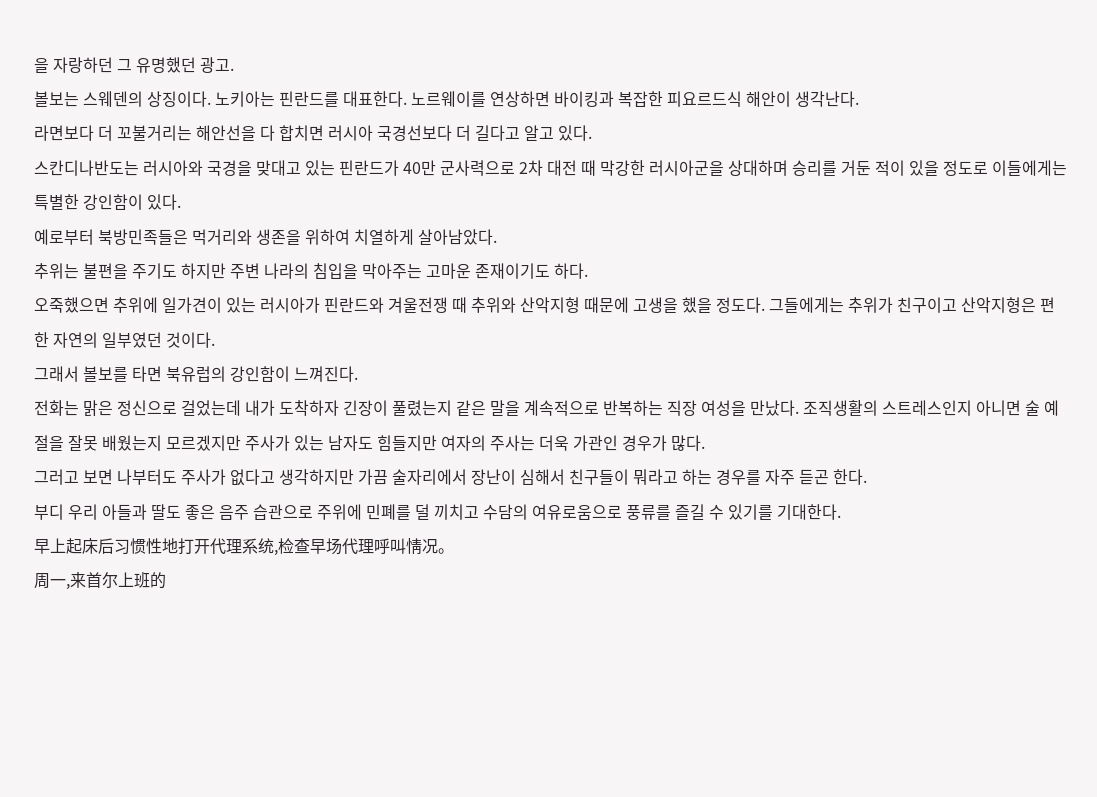을 자랑하던 그 유명했던 광고.
볼보는 스웨덴의 상징이다. 노키아는 핀란드를 대표한다. 노르웨이를 연상하면 바이킹과 복잡한 피요르드식 해안이 생각난다.
라면보다 더 꼬불거리는 해안선을 다 합치면 러시아 국경선보다 더 길다고 알고 있다.
스칸디나반도는 러시아와 국경을 맞대고 있는 핀란드가 40만 군사력으로 2차 대전 때 막강한 러시아군을 상대하며 승리를 거둔 적이 있을 정도로 이들에게는 특별한 강인함이 있다.
예로부터 북방민족들은 먹거리와 생존을 위하여 치열하게 살아남았다.
추위는 불편을 주기도 하지만 주변 나라의 침입을 막아주는 고마운 존재이기도 하다.
오죽했으면 추위에 일가견이 있는 러시아가 핀란드와 겨울전쟁 때 추위와 산악지형 때문에 고생을 했을 정도다. 그들에게는 추위가 친구이고 산악지형은 편한 자연의 일부였던 것이다.
그래서 볼보를 타면 북유럽의 강인함이 느껴진다.
전화는 맑은 정신으로 걸었는데 내가 도착하자 긴장이 풀렸는지 같은 말을 계속적으로 반복하는 직장 여성을 만났다. 조직생활의 스트레스인지 아니면 술 예절을 잘못 배웠는지 모르겠지만 주사가 있는 남자도 힘들지만 여자의 주사는 더욱 가관인 경우가 많다.
그러고 보면 나부터도 주사가 없다고 생각하지만 가끔 술자리에서 장난이 심해서 친구들이 뭐라고 하는 경우를 자주 듣곤 한다.
부디 우리 아들과 딸도 좋은 음주 습관으로 주위에 민폐를 덜 끼치고 수담의 여유로움으로 풍류를 즐길 수 있기를 기대한다.
早上起床后习惯性地打开代理系统,检查早场代理呼叫情况。
周一,来首尔上班的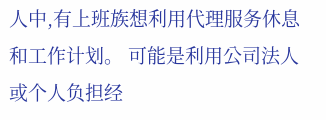人中,有上班族想利用代理服务休息和工作计划。 可能是利用公司法人或个人负担经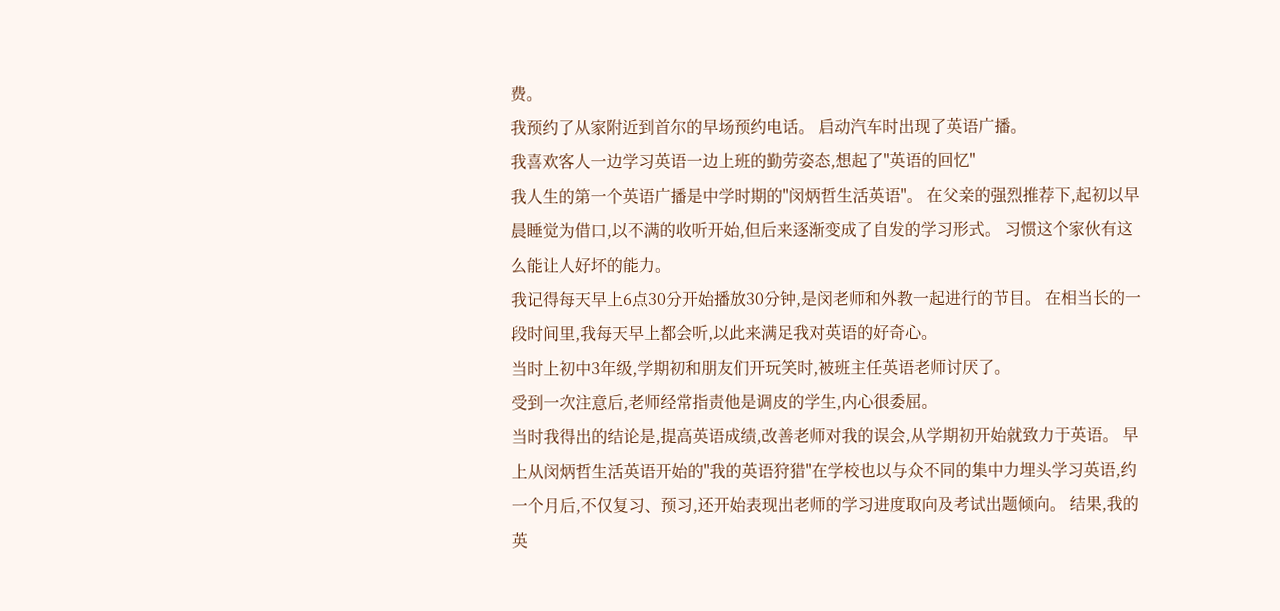费。
我预约了从家附近到首尔的早场预约电话。 启动汽车时出现了英语广播。
我喜欢客人一边学习英语一边上班的勤劳姿态,想起了"英语的回忆"
我人生的第一个英语广播是中学时期的"闵炳哲生活英语"。 在父亲的强烈推荐下,起初以早晨睡觉为借口,以不满的收听开始,但后来逐渐变成了自发的学习形式。 习惯这个家伙有这么能让人好坏的能力。
我记得每天早上6点30分开始播放30分钟,是闵老师和外教一起进行的节目。 在相当长的一段时间里,我每天早上都会听,以此来满足我对英语的好奇心。
当时上初中3年级,学期初和朋友们开玩笑时,被班主任英语老师讨厌了。
受到一次注意后,老师经常指责他是调皮的学生,内心很委屈。
当时我得出的结论是,提高英语成绩,改善老师对我的误会,从学期初开始就致力于英语。 早上从闵炳哲生活英语开始的"我的英语狩猎"在学校也以与众不同的集中力埋头学习英语,约一个月后,不仅复习、预习,还开始表现出老师的学习进度取向及考试出题倾向。 结果,我的英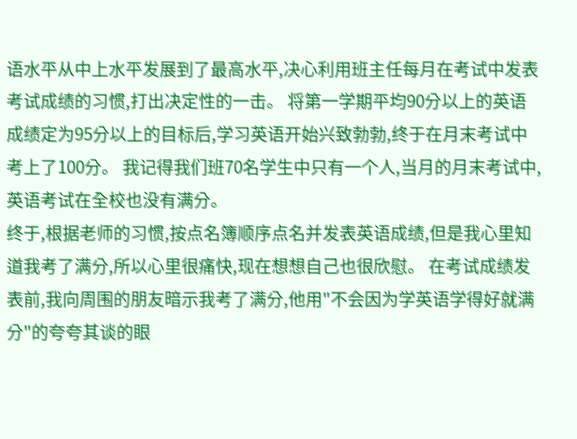语水平从中上水平发展到了最高水平,决心利用班主任每月在考试中发表考试成绩的习惯,打出决定性的一击。 将第一学期平均90分以上的英语成绩定为95分以上的目标后,学习英语开始兴致勃勃,终于在月末考试中考上了100分。 我记得我们班70名学生中只有一个人,当月的月末考试中,英语考试在全校也没有满分。
终于,根据老师的习惯,按点名簿顺序点名并发表英语成绩,但是我心里知道我考了满分,所以心里很痛快,现在想想自己也很欣慰。 在考试成绩发表前,我向周围的朋友暗示我考了满分,他用"不会因为学英语学得好就满分"的夸夸其谈的眼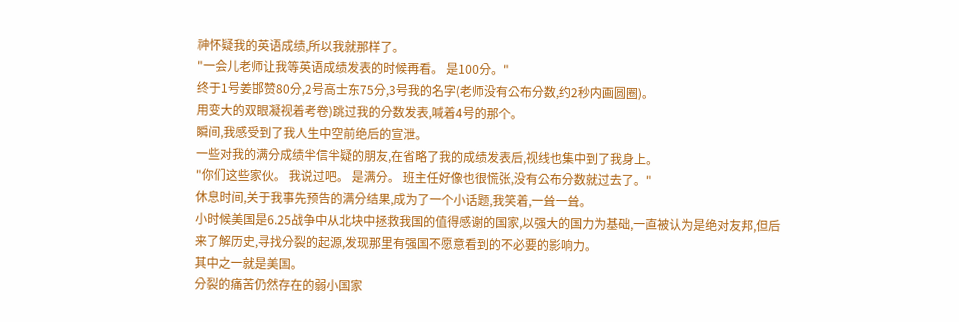神怀疑我的英语成绩,所以我就那样了。
"一会儿老师让我等英语成绩发表的时候再看。 是100分。"
终于1号姜邯赞80分,2号高士东75分,3号我的名字(老师没有公布分数,约2秒内画圆圈)。
用变大的双眼凝视着考卷)跳过我的分数发表,喊着4号的那个。
瞬间,我感受到了我人生中空前绝后的宣泄。
一些对我的满分成绩半信半疑的朋友,在省略了我的成绩发表后,视线也集中到了我身上。
"你们这些家伙。 我说过吧。 是满分。 班主任好像也很慌张,没有公布分数就过去了。"
休息时间,关于我事先预告的满分结果,成为了一个小话题,我笑着,一耸一耸。
小时候美国是6.25战争中从北块中拯救我国的值得感谢的国家,以强大的国力为基础,一直被认为是绝对友邦,但后来了解历史,寻找分裂的起源,发现那里有强国不愿意看到的不必要的影响力。
其中之一就是美国。
分裂的痛苦仍然存在的弱小国家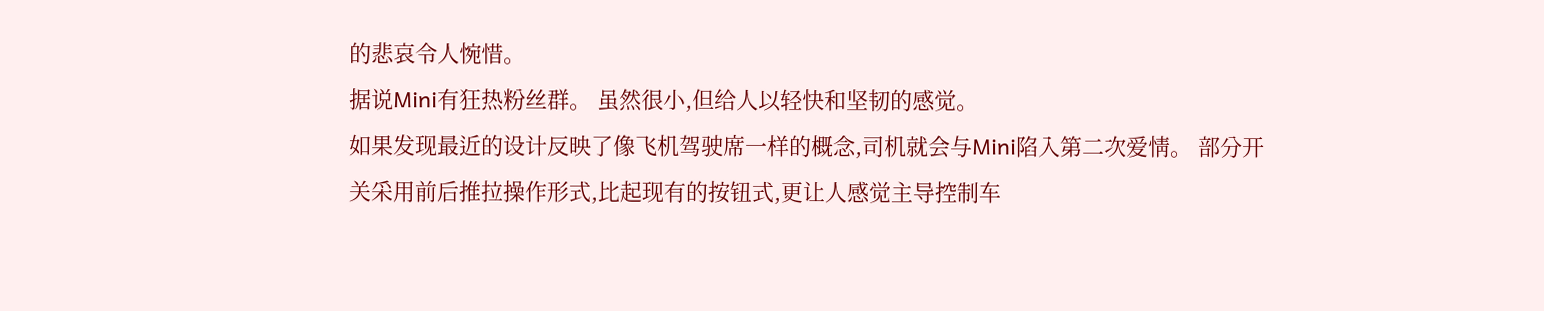的悲哀令人惋惜。
据说Mini有狂热粉丝群。 虽然很小,但给人以轻快和坚韧的感觉。
如果发现最近的设计反映了像飞机驾驶席一样的概念,司机就会与Mini陷入第二次爱情。 部分开关采用前后推拉操作形式,比起现有的按钮式,更让人感觉主导控制车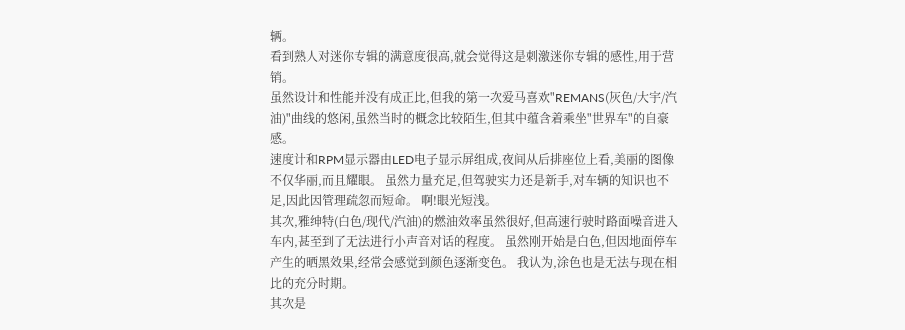辆。
看到熟人对迷你专辑的满意度很高,就会觉得这是刺激迷你专辑的感性,用于营销。
虽然设计和性能并没有成正比,但我的第一次爱马喜欢"REMANS(灰色/大宇/汽油)"曲线的悠闲,虽然当时的概念比较陌生,但其中蕴含着乘坐"世界车"的自豪感。
速度计和RPM显示器由LED电子显示屏组成,夜间从后排座位上看,美丽的图像不仅华丽,而且耀眼。 虽然力量充足,但驾驶实力还是新手,对车辆的知识也不足,因此因管理疏忽而短命。 啊!眼光短浅。
其次,雅绅特(白色/现代/汽油)的燃油效率虽然很好,但高速行驶时路面噪音进入车内,甚至到了无法进行小声音对话的程度。 虽然刚开始是白色,但因地面停车产生的晒黑效果,经常会感觉到颜色逐渐变色。 我认为,涂色也是无法与现在相比的充分时期。
其次是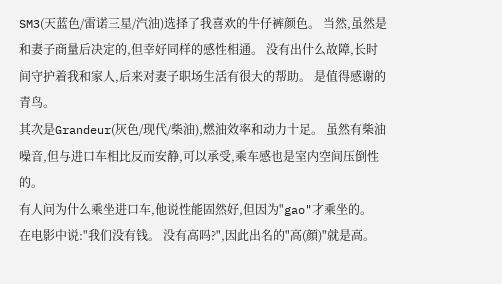SM3(天蓝色/雷诺三星/汽油)选择了我喜欢的牛仔裤颜色。 当然,虽然是和妻子商量后决定的,但幸好同样的感性相通。 没有出什么故障,长时间守护着我和家人,后来对妻子职场生活有很大的帮助。 是值得感谢的青鸟。
其次是Grandeur(灰色/现代/柴油),燃油效率和动力十足。 虽然有柴油噪音,但与进口车相比反而安静,可以承受,乘车感也是室内空间压倒性的。
有人问为什么乘坐进口车,他说性能固然好,但因为"gao"才乘坐的。
在电影中说:"我们没有钱。 没有高吗?",因此出名的"高(顔)"就是高。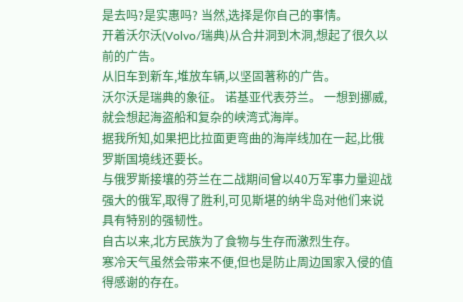是去吗?是实惠吗? 当然,选择是你自己的事情。
开着沃尔沃(Volvo/瑞典)从合井洞到木洞,想起了很久以前的广告。
从旧车到新车,堆放车辆,以坚固著称的广告。
沃尔沃是瑞典的象征。 诺基亚代表芬兰。 一想到挪威,就会想起海盗船和复杂的峡湾式海岸。
据我所知,如果把比拉面更弯曲的海岸线加在一起,比俄罗斯国境线还要长。
与俄罗斯接壤的芬兰在二战期间曾以40万军事力量迎战强大的俄军,取得了胜利,可见斯堪的纳半岛对他们来说具有特别的强韧性。
自古以来,北方民族为了食物与生存而激烈生存。
寒冷天气虽然会带来不便,但也是防止周边国家入侵的值得感谢的存在。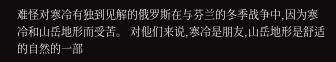难怪对寒冷有独到见解的俄罗斯在与芬兰的冬季战争中,因为寒冷和山岳地形而受苦。 对他们来说,寒冷是朋友,山岳地形是舒适的自然的一部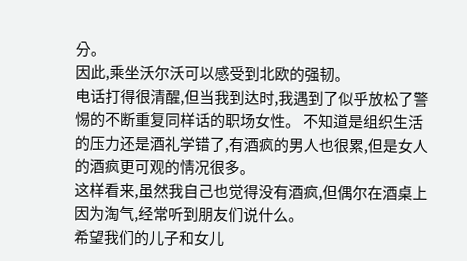分。
因此,乘坐沃尔沃可以感受到北欧的强韧。
电话打得很清醒,但当我到达时,我遇到了似乎放松了警惕的不断重复同样话的职场女性。 不知道是组织生活的压力还是酒礼学错了,有酒疯的男人也很累,但是女人的酒疯更可观的情况很多。
这样看来,虽然我自己也觉得没有酒疯,但偶尔在酒桌上因为淘气,经常听到朋友们说什么。
希望我们的儿子和女儿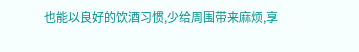也能以良好的饮酒习惯,少给周围带来麻烦,享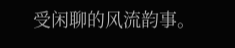受闲聊的风流韵事。